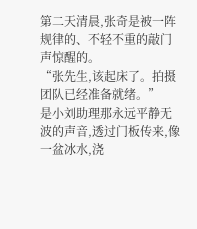第二天清晨,张奇是被一阵规律的、不轻不重的敲门声惊醒的。
“张先生,该起床了。拍摄团队已经准备就绪。”
是小刘助理那永远平静无波的声音,透过门板传来,像一盆冰水,浇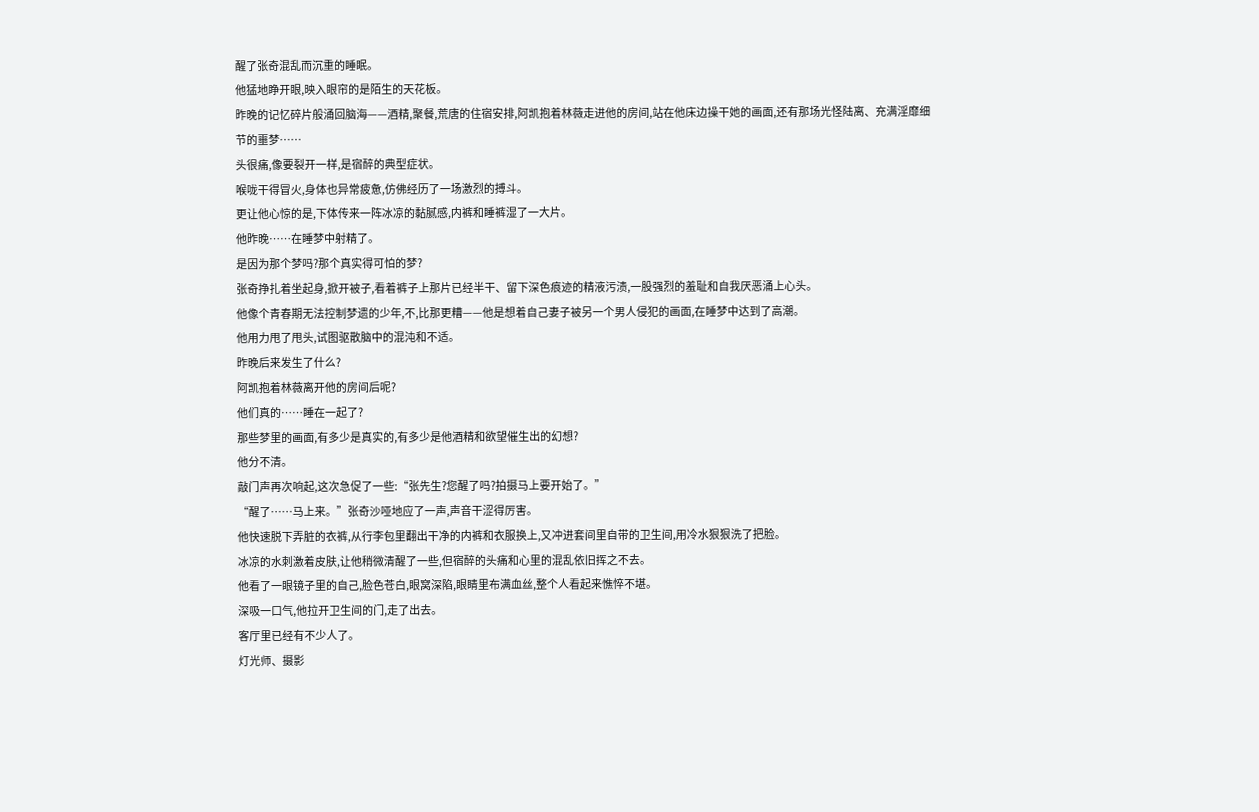醒了张奇混乱而沉重的睡眠。
他猛地睁开眼,映入眼帘的是陌生的天花板。
昨晚的记忆碎片般涌回脑海——酒精,聚餐,荒唐的住宿安排,阿凯抱着林薇走进他的房间,站在他床边操干她的画面,还有那场光怪陆离、充满淫靡细节的噩梦……
头很痛,像要裂开一样,是宿醉的典型症状。
喉咙干得冒火,身体也异常疲惫,仿佛经历了一场激烈的搏斗。
更让他心惊的是,下体传来一阵冰凉的黏腻感,内裤和睡裤湿了一大片。
他昨晚……在睡梦中射精了。
是因为那个梦吗?那个真实得可怕的梦?
张奇挣扎着坐起身,掀开被子,看着裤子上那片已经半干、留下深色痕迹的精液污渍,一股强烈的羞耻和自我厌恶涌上心头。
他像个青春期无法控制梦遗的少年,不,比那更糟——他是想着自己妻子被另一个男人侵犯的画面,在睡梦中达到了高潮。
他用力甩了甩头,试图驱散脑中的混沌和不适。
昨晚后来发生了什么?
阿凯抱着林薇离开他的房间后呢?
他们真的……睡在一起了?
那些梦里的画面,有多少是真实的,有多少是他酒精和欲望催生出的幻想?
他分不清。
敲门声再次响起,这次急促了一些:“张先生?您醒了吗?拍摄马上要开始了。”
“醒了……马上来。”张奇沙哑地应了一声,声音干涩得厉害。
他快速脱下弄脏的衣裤,从行李包里翻出干净的内裤和衣服换上,又冲进套间里自带的卫生间,用冷水狠狠洗了把脸。
冰凉的水刺激着皮肤,让他稍微清醒了一些,但宿醉的头痛和心里的混乱依旧挥之不去。
他看了一眼镜子里的自己,脸色苍白,眼窝深陷,眼睛里布满血丝,整个人看起来憔悴不堪。
深吸一口气,他拉开卫生间的门,走了出去。
客厅里已经有不少人了。
灯光师、摄影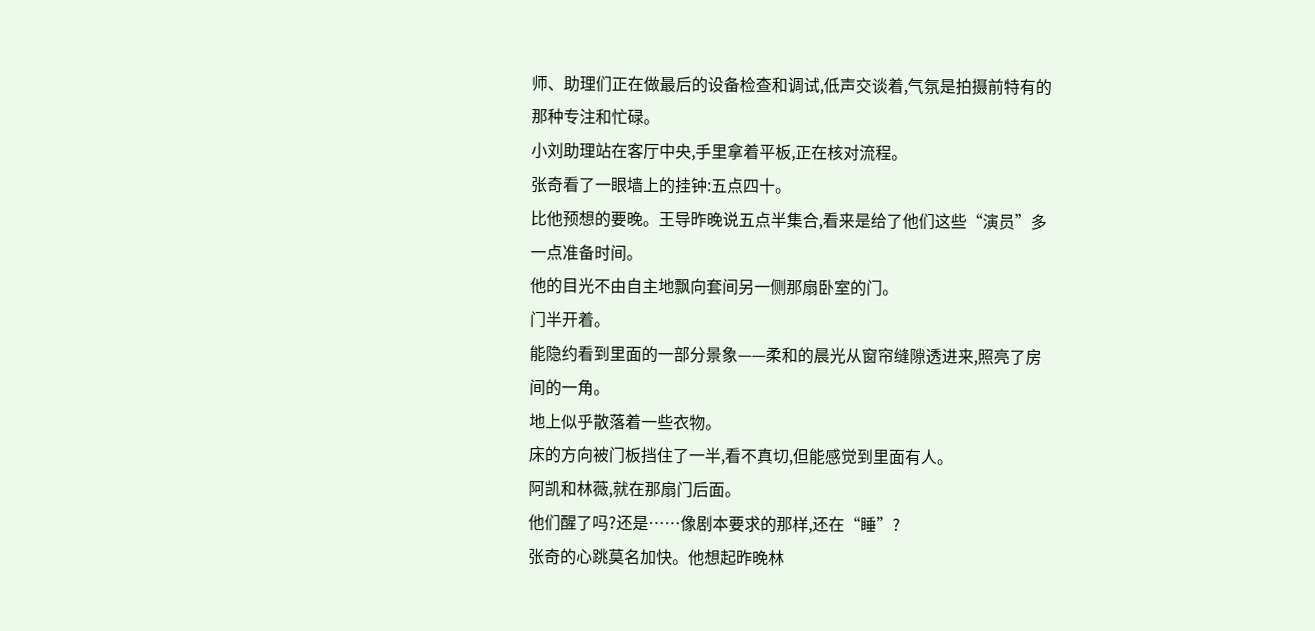师、助理们正在做最后的设备检查和调试,低声交谈着,气氛是拍摄前特有的那种专注和忙碌。
小刘助理站在客厅中央,手里拿着平板,正在核对流程。
张奇看了一眼墙上的挂钟:五点四十。
比他预想的要晚。王导昨晚说五点半集合,看来是给了他们这些“演员”多一点准备时间。
他的目光不由自主地飘向套间另一侧那扇卧室的门。
门半开着。
能隐约看到里面的一部分景象——柔和的晨光从窗帘缝隙透进来,照亮了房间的一角。
地上似乎散落着一些衣物。
床的方向被门板挡住了一半,看不真切,但能感觉到里面有人。
阿凯和林薇,就在那扇门后面。
他们醒了吗?还是……像剧本要求的那样,还在“睡”?
张奇的心跳莫名加快。他想起昨晚林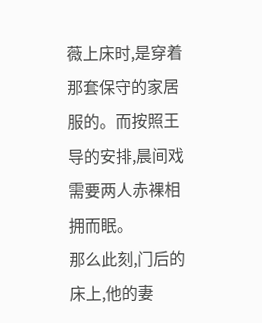薇上床时,是穿着那套保守的家居服的。而按照王导的安排,晨间戏需要两人赤裸相拥而眠。
那么此刻,门后的床上,他的妻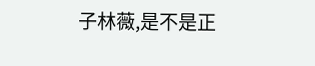子林薇,是不是正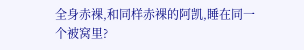全身赤裸,和同样赤裸的阿凯,睡在同一个被窝里?